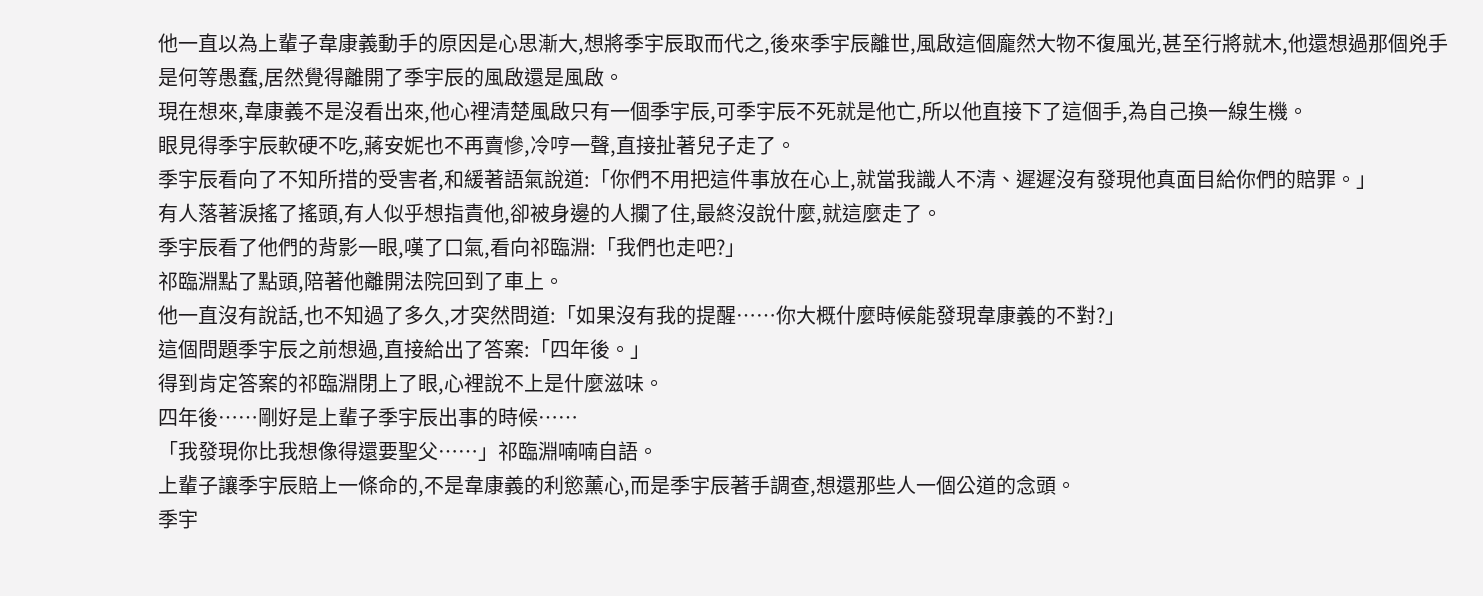他一直以為上輩子韋康義動手的原因是心思漸大,想將季宇辰取而代之,後來季宇辰離世,風啟這個龐然大物不復風光,甚至行將就木,他還想過那個兇手是何等愚蠢,居然覺得離開了季宇辰的風啟還是風啟。
現在想來,韋康義不是沒看出來,他心裡清楚風啟只有一個季宇辰,可季宇辰不死就是他亡,所以他直接下了這個手,為自己換一線生機。
眼見得季宇辰軟硬不吃,蔣安妮也不再賣慘,冷哼一聲,直接扯著兒子走了。
季宇辰看向了不知所措的受害者,和緩著語氣說道:「你們不用把這件事放在心上,就當我識人不清、遲遲沒有發現他真面目給你們的賠罪。」
有人落著淚搖了搖頭,有人似乎想指責他,卻被身邊的人攔了住,最終沒說什麼,就這麼走了。
季宇辰看了他們的背影一眼,嘆了口氣,看向祁臨淵:「我們也走吧?」
祁臨淵點了點頭,陪著他離開法院回到了車上。
他一直沒有說話,也不知過了多久,才突然問道:「如果沒有我的提醒……你大概什麼時候能發現韋康義的不對?」
這個問題季宇辰之前想過,直接給出了答案:「四年後。」
得到肯定答案的祁臨淵閉上了眼,心裡說不上是什麼滋味。
四年後……剛好是上輩子季宇辰出事的時候……
「我發現你比我想像得還要聖父……」祁臨淵喃喃自語。
上輩子讓季宇辰賠上一條命的,不是韋康義的利慾薰心,而是季宇辰著手調查,想還那些人一個公道的念頭。
季宇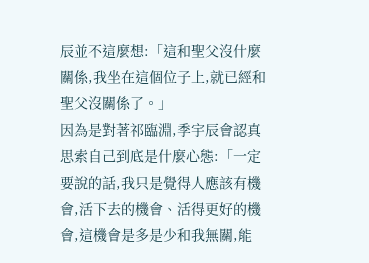辰並不這麼想:「這和聖父沒什麼關係,我坐在這個位子上,就已經和聖父沒關係了。」
因為是對著祁臨淵,季宇辰會認真思索自己到底是什麼心態:「一定要說的話,我只是覺得人應該有機會,活下去的機會、活得更好的機會,這機會是多是少和我無關,能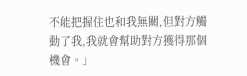不能把握住也和我無關,但對方觸動了我,我就會幫助對方獲得那個機會。」